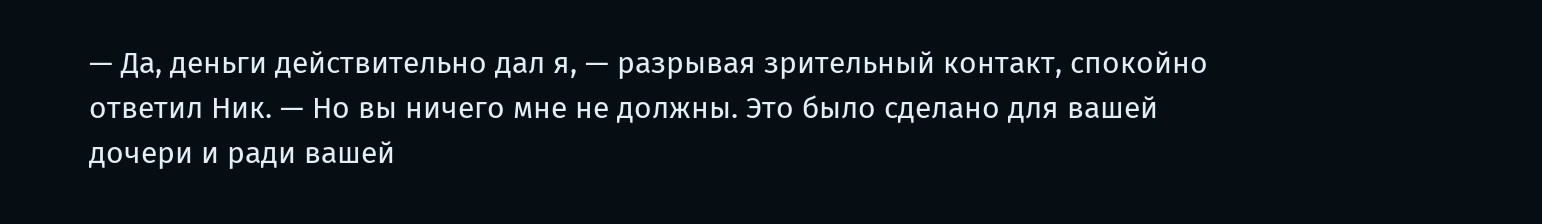— Да, деньги действительно дал я, — разрывая зрительный контакт, спокойно ответил Ник. — Но вы ничего мне не должны. Это было сделано для вашей дочери и ради вашей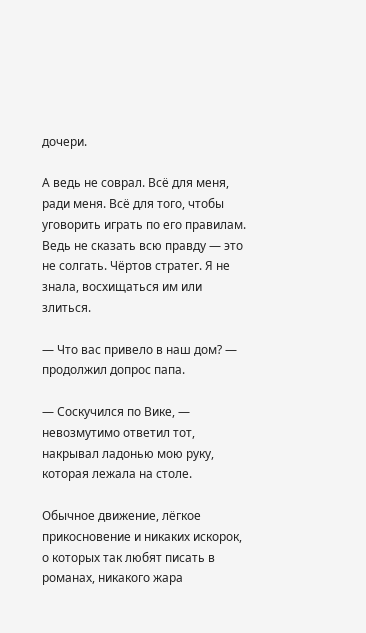дочери.

А ведь не соврал. Всё для меня, ради меня. Всё для того, чтобы уговорить играть по его правилам. Ведь не сказать всю правду — это не солгать. Чёртов стратег. Я не знала, восхищаться им или злиться.

— Что вас привело в наш дом? — продолжил допрос папа.

— Соскучился по Вике, — невозмутимо ответил тот, накрывал ладонью мою руку, которая лежала на столе.

Обычное движение, лёгкое прикосновение и никаких искорок, о которых так любят писать в романах, никакого жара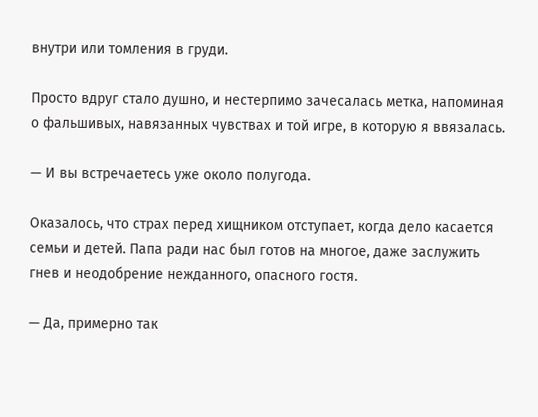внутри или томления в груди.

Просто вдруг стало душно, и нестерпимо зачесалась метка, напоминая о фальшивых, навязанных чувствах и той игре, в которую я ввязалась.

— И вы встречаетесь уже около полугода.

Оказалось, что страх перед хищником отступает, когда дело касается семьи и детей. Папа ради нас был готов на многое, даже заслужить гнев и неодобрение нежданного, опасного гостя.

— Да, примерно так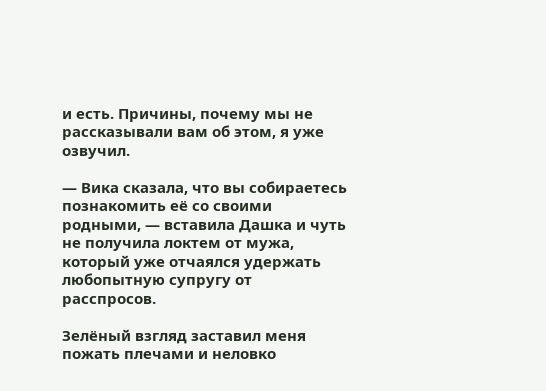и есть. Причины, почему мы не рассказывали вам об этом, я уже озвучил.

— Вика сказала, что вы собираетесь познакомить её со своими родными, — вставила Дашка и чуть не получила локтем от мужа, который уже отчаялся удержать любопытную супругу от расспросов.

Зелёный взгляд заставил меня пожать плечами и неловко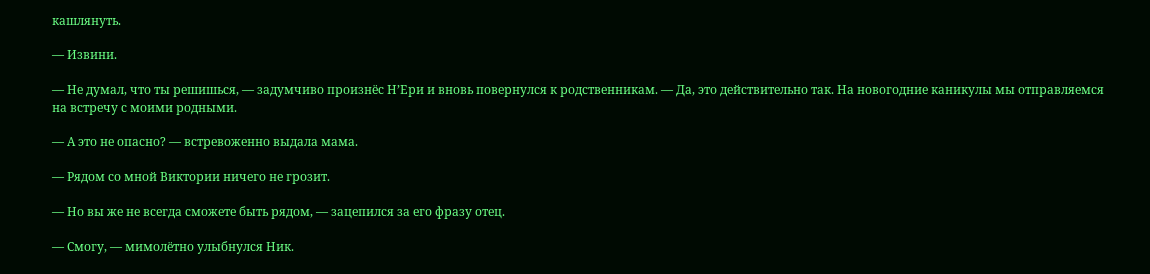кашлянуть.

— Извини.

— Не думал, что ты решишься, — задумчиво произнёс Н’Ери и вновь повернулся к родственникам. — Да, это действительно так. На новогодние каникулы мы отправляемся на встречу с моими родными.

— А это не опасно? — встревоженно выдала мама.

— Рядом со мной Виктории ничего не грозит.

— Но вы же не всегда сможете быть рядом, — зацепился за его фразу отец.

— Смогу, — мимолётно улыбнулся Ник.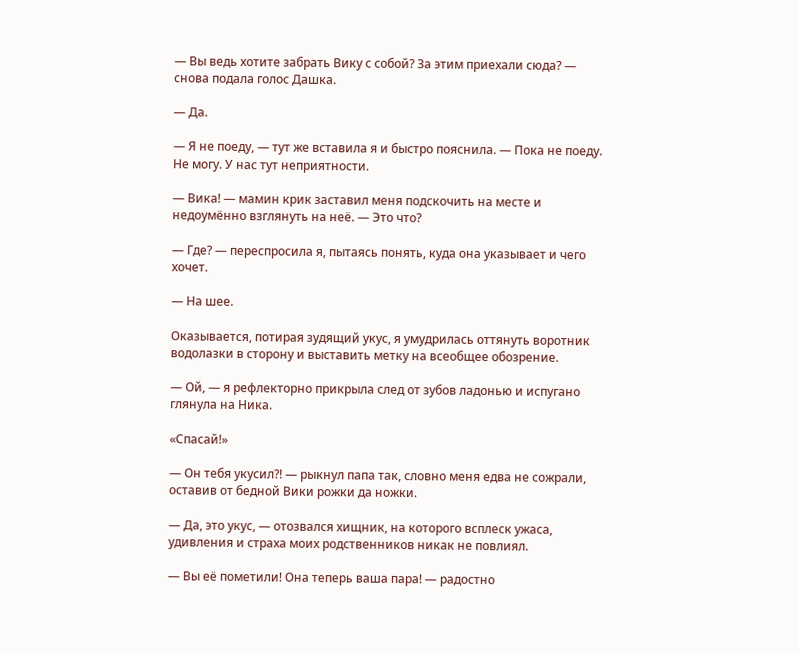— Вы ведь хотите забрать Вику с собой? За этим приехали сюда? — снова подала голос Дашка.

— Да.

— Я не поеду, — тут же вставила я и быстро пояснила. — Пока не поеду. Не могу. У нас тут неприятности.

— Вика! — мамин крик заставил меня подскочить на месте и недоумённо взглянуть на неё. — Это что?

— Где? — переспросила я, пытаясь понять, куда она указывает и чего хочет.

— На шее.

Оказывается, потирая зудящий укус, я умудрилась оттянуть воротник водолазки в сторону и выставить метку на всеобщее обозрение.

— Ой, — я рефлекторно прикрыла след от зубов ладонью и испугано глянула на Ника.

«Спасай!»

— Он тебя укусил?! — рыкнул папа так, словно меня едва не сожрали, оставив от бедной Вики рожки да ножки.

— Да, это укус, — отозвался хищник, на которого всплеск ужаса, удивления и страха моих родственников никак не повлиял.

— Вы её пометили! Она теперь ваша пара! — радостно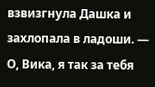взвизгнула Дашка и захлопала в ладоши. — О, Вика, я так за тебя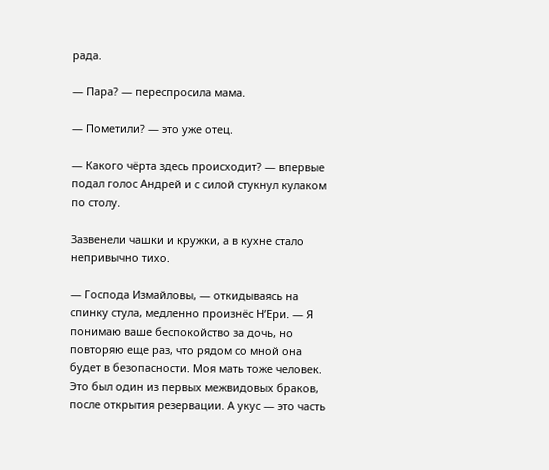рада.

— Пара? — переспросила мама.

— Пометили? — это уже отец.

— Какого чёрта здесь происходит? — впервые подал голос Андрей и с силой стукнул кулаком по столу.

Зазвенели чашки и кружки, а в кухне стало непривычно тихо.

— Господа Измайловы, — откидываясь на спинку стула, медленно произнёс Н’Ери. — Я понимаю ваше беспокойство за дочь, но повторяю еще раз, что рядом со мной она будет в безопасности. Моя мать тоже человек. Это был один из первых межвидовых браков, после открытия резервации. А укус — это часть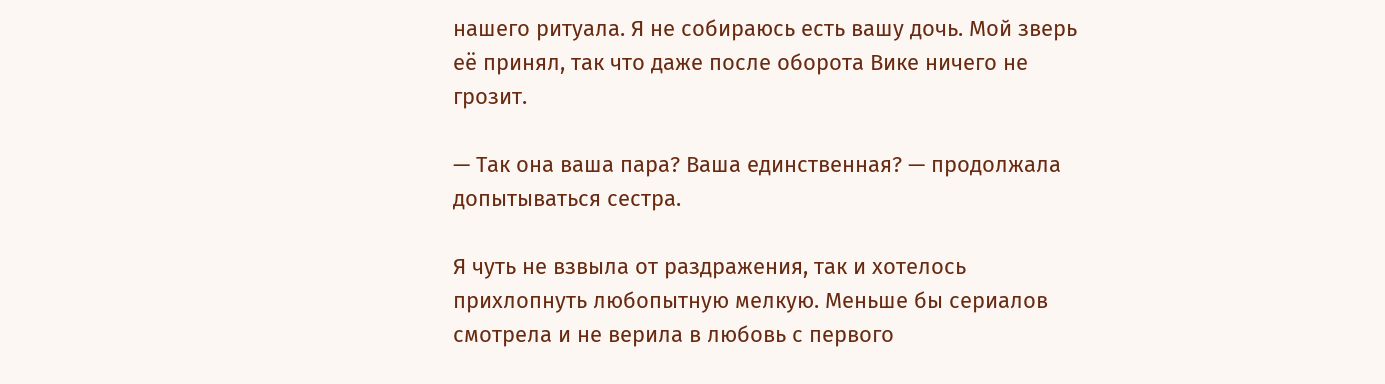нашего ритуала. Я не собираюсь есть вашу дочь. Мой зверь её принял, так что даже после оборота Вике ничего не грозит.

— Так она ваша пара? Ваша единственная? — продолжала допытываться сестра.

Я чуть не взвыла от раздражения, так и хотелось прихлопнуть любопытную мелкую. Меньше бы сериалов смотрела и не верила в любовь с первого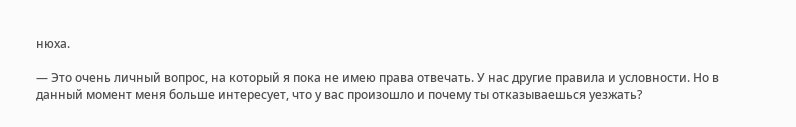нюха.

— Это очень личный вопрос, на который я пока не имею права отвечать. У нас другие правила и условности. Но в данный момент меня больше интересует, что у вас произошло и почему ты отказываешься уезжать?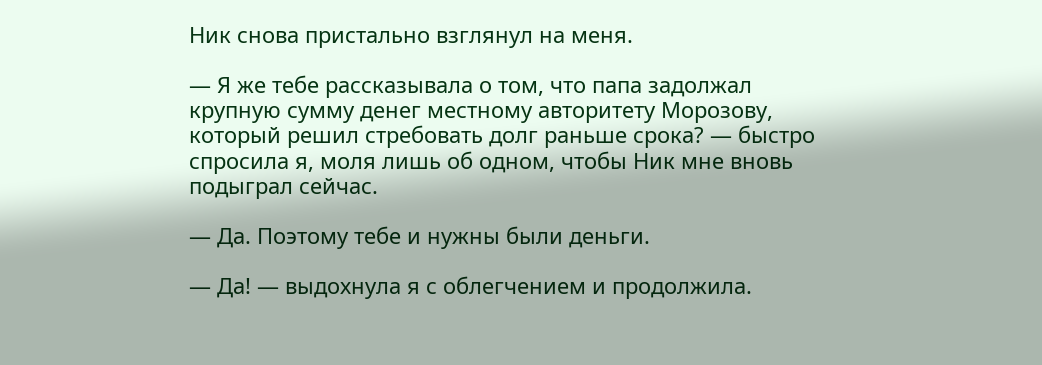Ник снова пристально взглянул на меня.

— Я же тебе рассказывала о том, что папа задолжал крупную сумму денег местному авторитету Морозову, который решил стребовать долг раньше срока? — быстро спросила я, моля лишь об одном, чтобы Ник мне вновь подыграл сейчас.

— Да. Поэтому тебе и нужны были деньги.

— Да! — выдохнула я с облегчением и продолжила.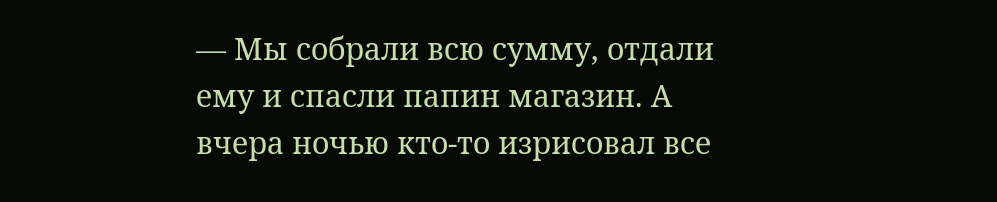— Мы собрали всю сумму, отдали ему и спасли папин магазин. А вчера ночью кто-то изрисовал все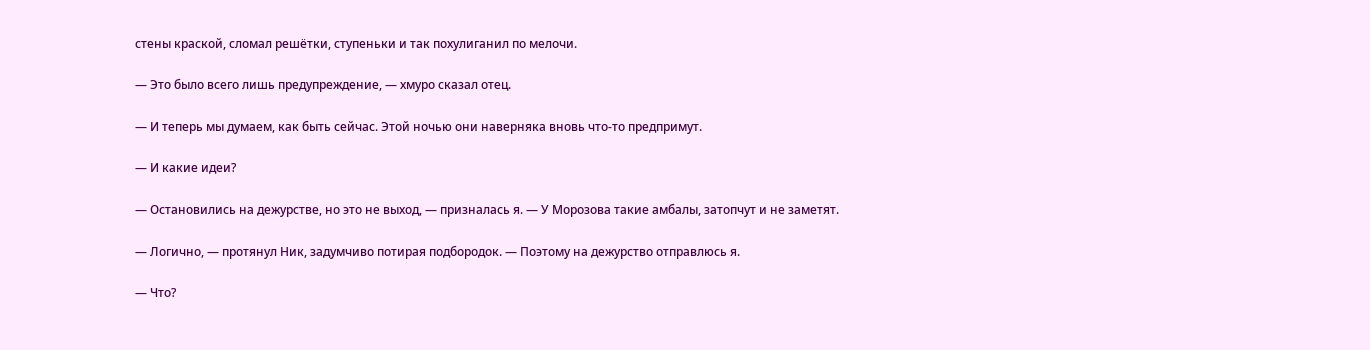стены краской, сломал решётки, ступеньки и так похулиганил по мелочи.

— Это было всего лишь предупреждение, — хмуро сказал отец.

— И теперь мы думаем, как быть сейчас. Этой ночью они наверняка вновь что-то предпримут.

— И какие идеи?

— Остановились на дежурстве, но это не выход, — призналась я. — У Морозова такие амбалы, затопчут и не заметят.

— Логично, — протянул Ник, задумчиво потирая подбородок. — Поэтому на дежурство отправлюсь я.

— Что?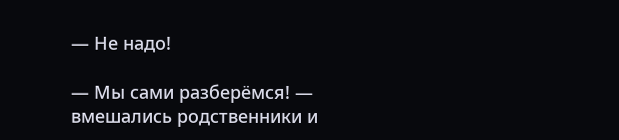— Не надо!

— Мы сами разберёмся! — вмешались родственники и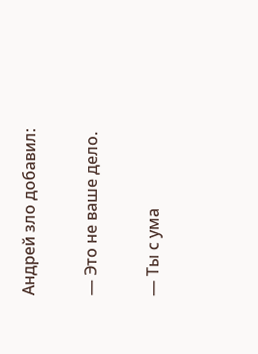Андрей зло добавил:

— Это не ваше дело.

— Ты с ума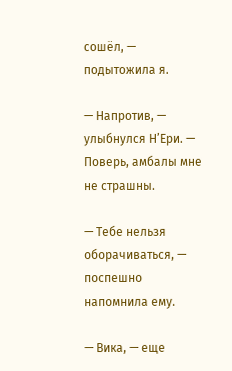сошёл, — подытожила я.

— Напротив, — улыбнулся Н’Ери. — Поверь, амбалы мне не страшны.

— Тебе нельзя оборачиваться, — поспешно напомнила ему.

— Вика, — еще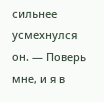сильнее усмехнулся он. — Поверь мне, и я в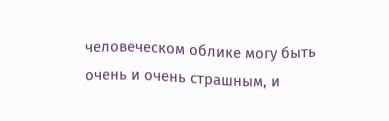человеческом облике могу быть очень и очень страшным, и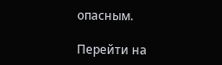опасным.

Перейти на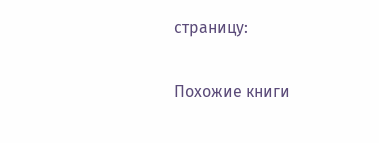страницу:

Похожие книги